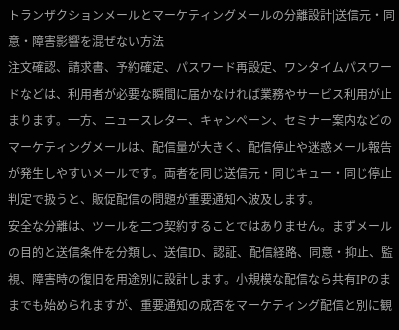トランザクションメールとマーケティングメールの分離設計|送信元・同意・障害影響を混ぜない方法
注文確認、請求書、予約確定、パスワード再設定、ワンタイムパスワードなどは、利用者が必要な瞬間に届かなければ業務やサービス利用が止まります。一方、ニュースレター、キャンペーン、セミナー案内などのマーケティングメールは、配信量が大きく、配信停止や迷惑メール報告が発生しやすいメールです。両者を同じ送信元・同じキュー・同じ停止判定で扱うと、販促配信の問題が重要通知へ波及します。
安全な分離は、ツールを二つ契約することではありません。まずメールの目的と送信条件を分類し、送信ID、認証、配信経路、同意・抑止、監視、障害時の復旧を用途別に設計します。小規模な配信なら共有IPのままでも始められますが、重要通知の成否をマーケティング配信と別に観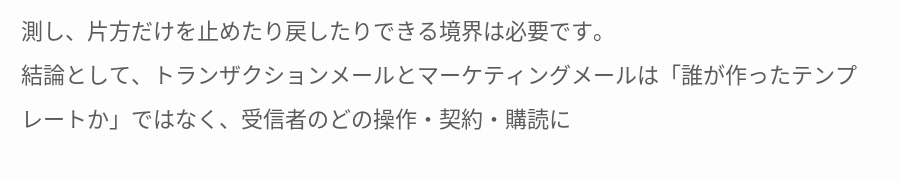測し、片方だけを止めたり戻したりできる境界は必要です。
結論として、トランザクションメールとマーケティングメールは「誰が作ったテンプレートか」ではなく、受信者のどの操作・契約・購読に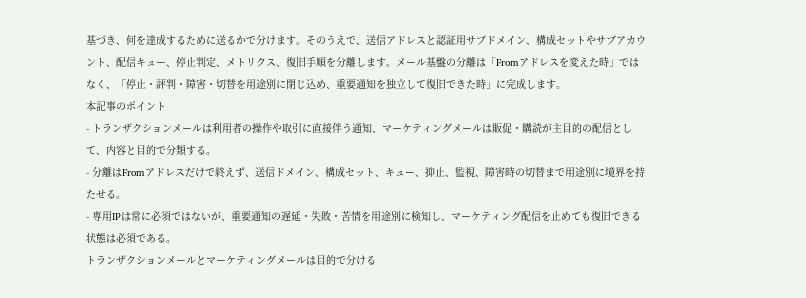基づき、何を達成するために送るかで分けます。そのうえで、送信アドレスと認証用サブドメイン、構成セットやサブアカウント、配信キュー、停止判定、メトリクス、復旧手順を分離します。メール基盤の分離は「Fromアドレスを変えた時」ではなく、「停止・評判・障害・切替を用途別に閉じ込め、重要通知を独立して復旧できた時」に完成します。
本記事のポイント
- トランザクションメールは利用者の操作や取引に直接伴う通知、マーケティングメールは販促・購読が主目的の配信として、内容と目的で分類する。
- 分離はFromアドレスだけで終えず、送信ドメイン、構成セット、キュー、抑止、監視、障害時の切替まで用途別に境界を持たせる。
- 専用IPは常に必須ではないが、重要通知の遅延・失敗・苦情を用途別に検知し、マーケティング配信を止めても復旧できる状態は必須である。
トランザクションメールとマーケティングメールは目的で分ける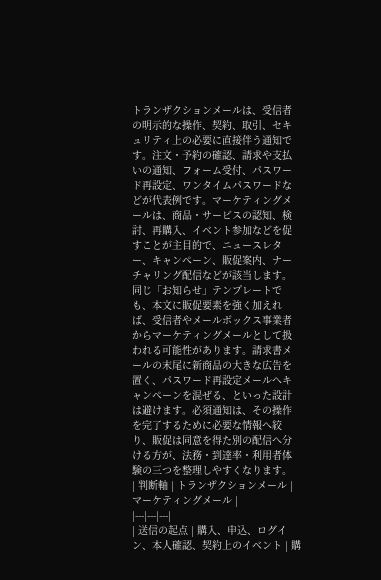トランザクションメールは、受信者の明示的な操作、契約、取引、セキュリティ上の必要に直接伴う通知です。注文・予約の確認、請求や支払いの通知、フォーム受付、パスワード再設定、ワンタイムパスワードなどが代表例です。マーケティングメールは、商品・サービスの認知、検討、再購入、イベント参加などを促すことが主目的で、ニュースレター、キャンペーン、販促案内、ナーチャリング配信などが該当します。
同じ「お知らせ」テンプレートでも、本文に販促要素を強く加えれば、受信者やメールボックス事業者からマーケティングメールとして扱われる可能性があります。請求書メールの末尾に新商品の大きな広告を置く、パスワード再設定メールへキャンペーンを混ぜる、といった設計は避けます。必須通知は、その操作を完了するために必要な情報へ絞り、販促は同意を得た別の配信へ分ける方が、法務・到達率・利用者体験の三つを整理しやすくなります。
| 判断軸 | トランザクションメール | マーケティングメール |
|---|---|---|
| 送信の起点 | 購入、申込、ログイン、本人確認、契約上のイベント | 購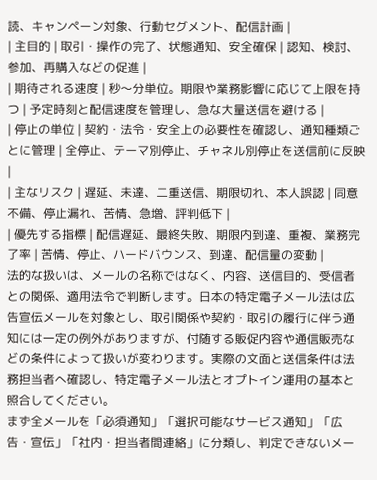読、キャンペーン対象、行動セグメント、配信計画 |
| 主目的 | 取引・操作の完了、状態通知、安全確保 | 認知、検討、参加、再購入などの促進 |
| 期待される速度 | 秒〜分単位。期限や業務影響に応じて上限を持つ | 予定時刻と配信速度を管理し、急な大量送信を避ける |
| 停止の単位 | 契約・法令・安全上の必要性を確認し、通知種類ごとに管理 | 全停止、テーマ別停止、チャネル別停止を送信前に反映 |
| 主なリスク | 遅延、未達、二重送信、期限切れ、本人誤認 | 同意不備、停止漏れ、苦情、急増、評判低下 |
| 優先する指標 | 配信遅延、最終失敗、期限内到達、重複、業務完了率 | 苦情、停止、ハードバウンス、到達、配信量の変動 |
法的な扱いは、メールの名称ではなく、内容、送信目的、受信者との関係、適用法令で判断します。日本の特定電子メール法は広告宣伝メールを対象とし、取引関係や契約・取引の履行に伴う通知には一定の例外がありますが、付随する販促内容や通信販売などの条件によって扱いが変わります。実際の文面と送信条件は法務担当者へ確認し、特定電子メール法とオプトイン運用の基本と照合してください。
まず全メールを「必須通知」「選択可能なサービス通知」「広告・宣伝」「社内・担当者間連絡」に分類し、判定できないメー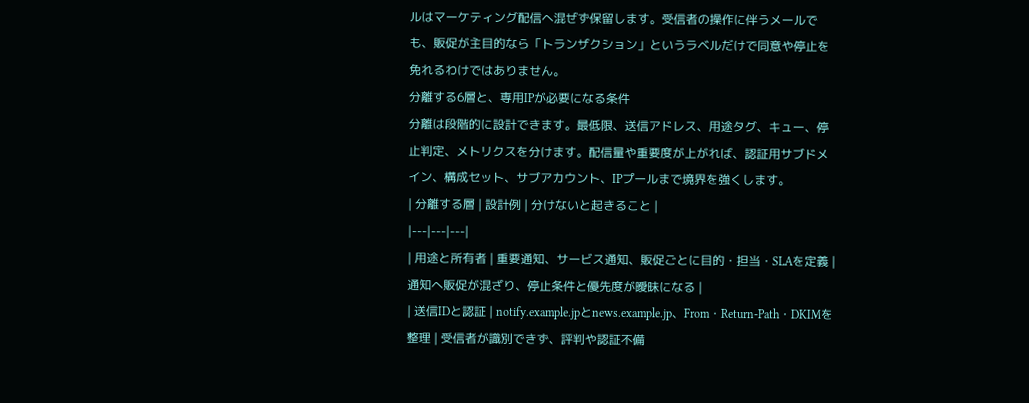ルはマーケティング配信へ混ぜず保留します。受信者の操作に伴うメールでも、販促が主目的なら「トランザクション」というラベルだけで同意や停止を免れるわけではありません。
分離する6層と、専用IPが必要になる条件
分離は段階的に設計できます。最低限、送信アドレス、用途タグ、キュー、停止判定、メトリクスを分けます。配信量や重要度が上がれば、認証用サブドメイン、構成セット、サブアカウント、IPプールまで境界を強くします。
| 分離する層 | 設計例 | 分けないと起きること |
|---|---|---|
| 用途と所有者 | 重要通知、サービス通知、販促ごとに目的・担当・SLAを定義 | 通知へ販促が混ざり、停止条件と優先度が曖昧になる |
| 送信IDと認証 | notify.example.jpとnews.example.jp、From・Return-Path・DKIMを整理 | 受信者が識別できず、評判や認証不備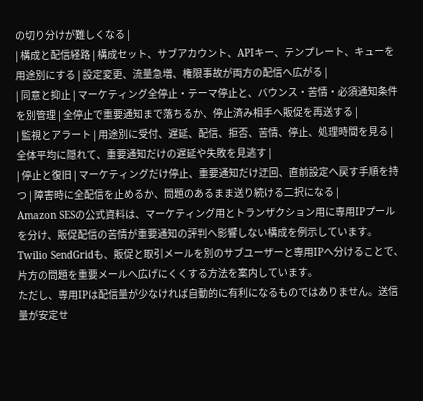の切り分けが難しくなる |
| 構成と配信経路 | 構成セット、サブアカウント、APIキー、テンプレート、キューを用途別にする | 設定変更、流量急増、権限事故が両方の配信へ広がる |
| 同意と抑止 | マーケティング全停止・テーマ停止と、バウンス・苦情・必須通知条件を別管理 | 全停止で重要通知まで落ちるか、停止済み相手へ販促を再送する |
| 監視とアラート | 用途別に受付、遅延、配信、拒否、苦情、停止、処理時間を見る | 全体平均に隠れて、重要通知だけの遅延や失敗を見逃す |
| 停止と復旧 | マーケティングだけ停止、重要通知だけ迂回、直前設定へ戻す手順を持つ | 障害時に全配信を止めるか、問題のあるまま送り続ける二択になる |
Amazon SESの公式資料は、マーケティング用とトランザクション用に専用IPプールを分け、販促配信の苦情が重要通知の評判へ影響しない構成を例示しています。Twilio SendGridも、販促と取引メールを別のサブユーザーと専用IPへ分けることで、片方の問題を重要メールへ広げにくくする方法を案内しています。
ただし、専用IPは配信量が少なければ自動的に有利になるものではありません。送信量が安定せ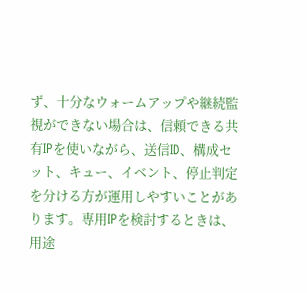ず、十分なウォームアップや継続監視ができない場合は、信頼できる共有IPを使いながら、送信ID、構成セット、キュー、イベント、停止判定を分ける方が運用しやすいことがあります。専用IPを検討するときは、用途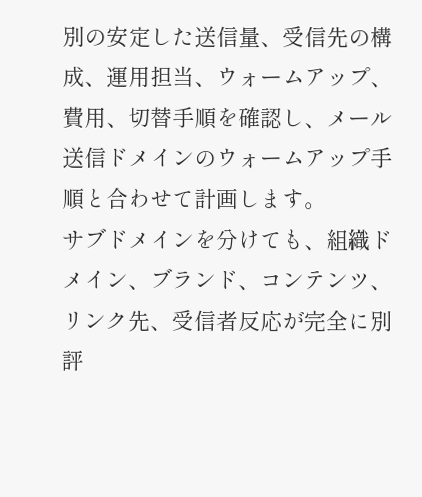別の安定した送信量、受信先の構成、運用担当、ウォームアップ、費用、切替手順を確認し、メール送信ドメインのウォームアップ手順と合わせて計画します。
サブドメインを分けても、組織ドメイン、ブランド、コンテンツ、リンク先、受信者反応が完全に別評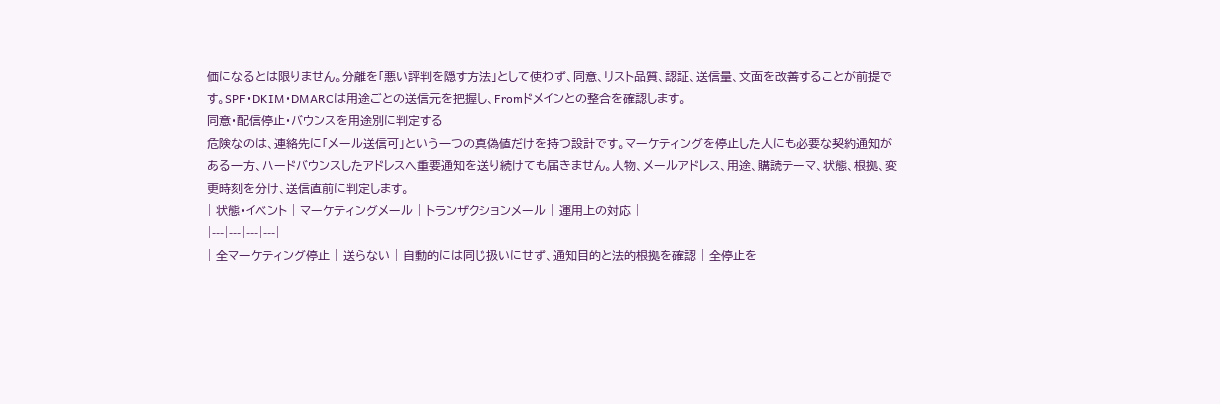価になるとは限りません。分離を「悪い評判を隠す方法」として使わず、同意、リスト品質、認証、送信量、文面を改善することが前提です。SPF・DKIM・DMARCは用途ごとの送信元を把握し、Fromドメインとの整合を確認します。
同意・配信停止・バウンスを用途別に判定する
危険なのは、連絡先に「メール送信可」という一つの真偽値だけを持つ設計です。マーケティングを停止した人にも必要な契約通知がある一方、ハードバウンスしたアドレスへ重要通知を送り続けても届きません。人物、メールアドレス、用途、購読テーマ、状態、根拠、変更時刻を分け、送信直前に判定します。
| 状態・イベント | マーケティングメール | トランザクションメール | 運用上の対応 |
|---|---|---|---|
| 全マーケティング停止 | 送らない | 自動的には同じ扱いにせず、通知目的と法的根拠を確認 | 全停止を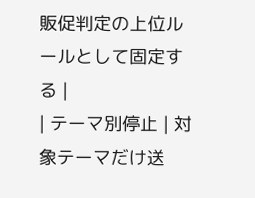販促判定の上位ルールとして固定する |
| テーマ別停止 | 対象テーマだけ送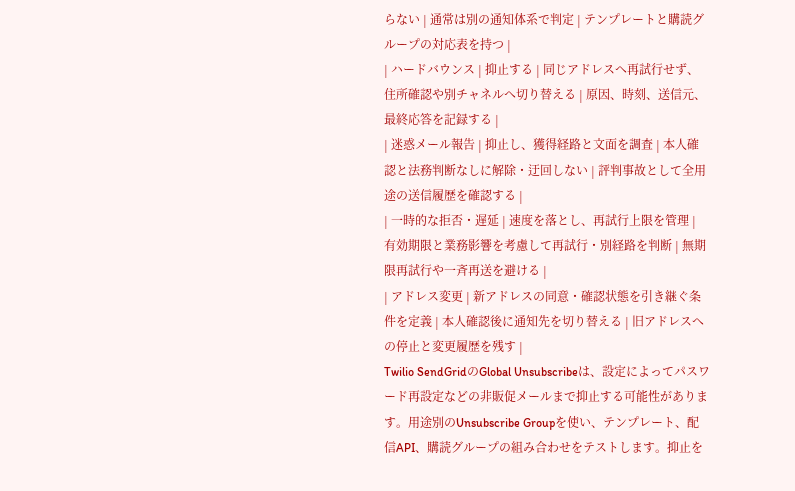らない | 通常は別の通知体系で判定 | テンプレートと購読グループの対応表を持つ |
| ハードバウンス | 抑止する | 同じアドレスへ再試行せず、住所確認や別チャネルへ切り替える | 原因、時刻、送信元、最終応答を記録する |
| 迷惑メール報告 | 抑止し、獲得経路と文面を調査 | 本人確認と法務判断なしに解除・迂回しない | 評判事故として全用途の送信履歴を確認する |
| 一時的な拒否・遅延 | 速度を落とし、再試行上限を管理 | 有効期限と業務影響を考慮して再試行・別経路を判断 | 無期限再試行や一斉再送を避ける |
| アドレス変更 | 新アドレスの同意・確認状態を引き継ぐ条件を定義 | 本人確認後に通知先を切り替える | 旧アドレスへの停止と変更履歴を残す |
Twilio SendGridのGlobal Unsubscribeは、設定によってパスワード再設定などの非販促メールまで抑止する可能性があります。用途別のUnsubscribe Groupを使い、テンプレート、配信API、購読グループの組み合わせをテストします。抑止を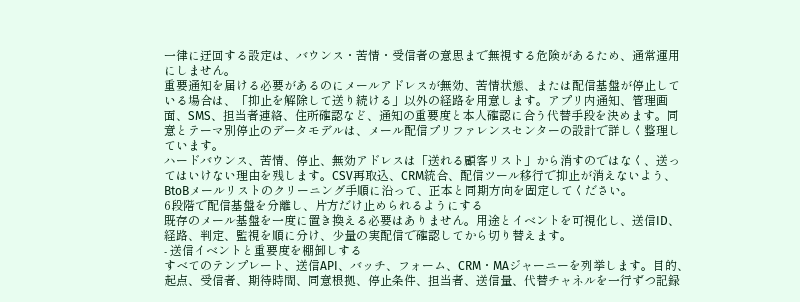一律に迂回する設定は、バウンス・苦情・受信者の意思まで無視する危険があるため、通常運用にしません。
重要通知を届ける必要があるのにメールアドレスが無効、苦情状態、または配信基盤が停止している場合は、「抑止を解除して送り続ける」以外の経路を用意します。アプリ内通知、管理画面、SMS、担当者連絡、住所確認など、通知の重要度と本人確認に合う代替手段を決めます。同意とテーマ別停止のデータモデルは、メール配信プリファレンスセンターの設計で詳しく整理しています。
ハードバウンス、苦情、停止、無効アドレスは「送れる顧客リスト」から消すのではなく、送ってはいけない理由を残します。CSV再取込、CRM統合、配信ツール移行で抑止が消えないよう、BtoBメールリストのクリーニング手順に沿って、正本と同期方向を固定してください。
6段階で配信基盤を分離し、片方だけ止められるようにする
既存のメール基盤を一度に置き換える必要はありません。用途とイベントを可視化し、送信ID、経路、判定、監視を順に分け、少量の実配信で確認してから切り替えます。
- 送信イベントと重要度を棚卸しする
すべてのテンプレート、送信API、バッチ、フォーム、CRM・MAジャーニーを列挙します。目的、起点、受信者、期待時間、同意根拠、停止条件、担当者、送信量、代替チャネルを一行ずつ記録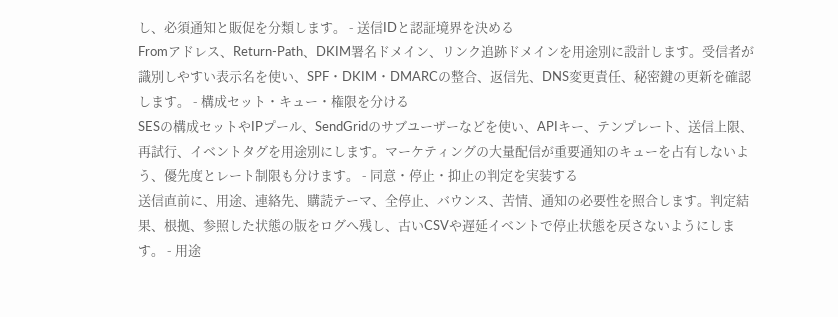し、必須通知と販促を分類します。 - 送信IDと認証境界を決める
Fromアドレス、Return-Path、DKIM署名ドメイン、リンク追跡ドメインを用途別に設計します。受信者が識別しやすい表示名を使い、SPF・DKIM・DMARCの整合、返信先、DNS変更責任、秘密鍵の更新を確認します。 - 構成セット・キュー・権限を分ける
SESの構成セットやIPプール、SendGridのサブユーザーなどを使い、APIキー、テンプレート、送信上限、再試行、イベントタグを用途別にします。マーケティングの大量配信が重要通知のキューを占有しないよう、優先度とレート制限も分けます。 - 同意・停止・抑止の判定を実装する
送信直前に、用途、連絡先、購読テーマ、全停止、バウンス、苦情、通知の必要性を照合します。判定結果、根拠、参照した状態の版をログへ残し、古いCSVや遅延イベントで停止状態を戻さないようにします。 - 用途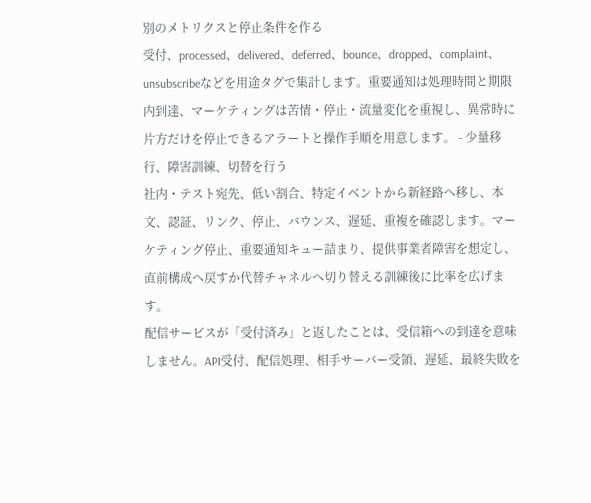別のメトリクスと停止条件を作る
受付、processed、delivered、deferred、bounce、dropped、complaint、unsubscribeなどを用途タグで集計します。重要通知は処理時間と期限内到達、マーケティングは苦情・停止・流量変化を重視し、異常時に片方だけを停止できるアラートと操作手順を用意します。 - 少量移行、障害訓練、切替を行う
社内・テスト宛先、低い割合、特定イベントから新経路へ移し、本文、認証、リンク、停止、バウンス、遅延、重複を確認します。マーケティング停止、重要通知キュー詰まり、提供事業者障害を想定し、直前構成へ戻すか代替チャネルへ切り替える訓練後に比率を広げます。
配信サービスが「受付済み」と返したことは、受信箱への到達を意味しません。API受付、配信処理、相手サーバー受領、遅延、最終失敗を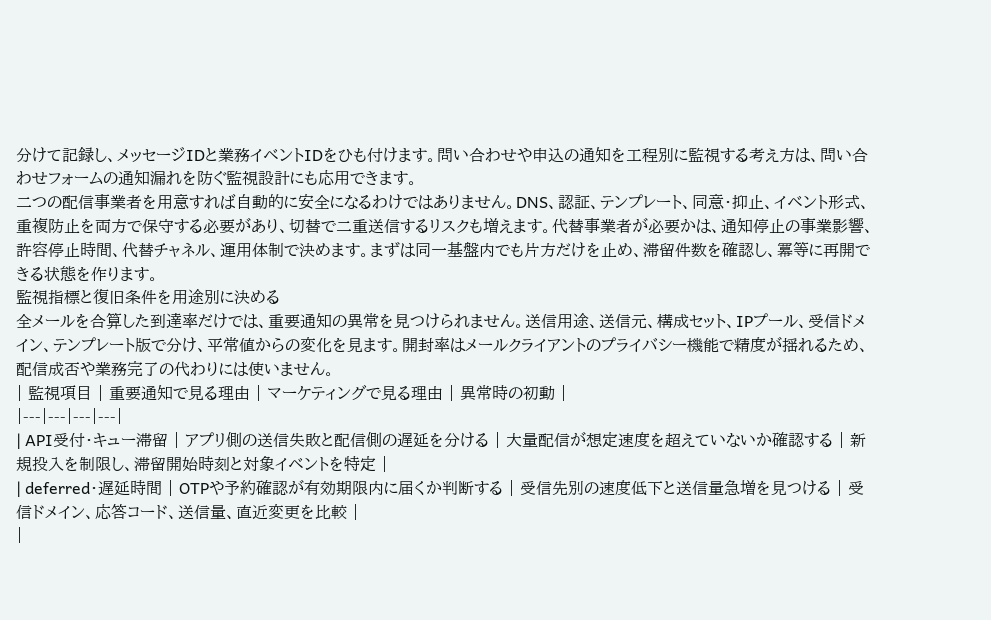分けて記録し、メッセージIDと業務イベントIDをひも付けます。問い合わせや申込の通知を工程別に監視する考え方は、問い合わせフォームの通知漏れを防ぐ監視設計にも応用できます。
二つの配信事業者を用意すれば自動的に安全になるわけではありません。DNS、認証、テンプレート、同意・抑止、イベント形式、重複防止を両方で保守する必要があり、切替で二重送信するリスクも増えます。代替事業者が必要かは、通知停止の事業影響、許容停止時間、代替チャネル、運用体制で決めます。まずは同一基盤内でも片方だけを止め、滞留件数を確認し、冪等に再開できる状態を作ります。
監視指標と復旧条件を用途別に決める
全メールを合算した到達率だけでは、重要通知の異常を見つけられません。送信用途、送信元、構成セット、IPプール、受信ドメイン、テンプレート版で分け、平常値からの変化を見ます。開封率はメールクライアントのプライバシー機能で精度が揺れるため、配信成否や業務完了の代わりには使いません。
| 監視項目 | 重要通知で見る理由 | マーケティングで見る理由 | 異常時の初動 |
|---|---|---|---|
| API受付・キュー滞留 | アプリ側の送信失敗と配信側の遅延を分ける | 大量配信が想定速度を超えていないか確認する | 新規投入を制限し、滞留開始時刻と対象イベントを特定 |
| deferred・遅延時間 | OTPや予約確認が有効期限内に届くか判断する | 受信先別の速度低下と送信量急増を見つける | 受信ドメイン、応答コード、送信量、直近変更を比較 |
|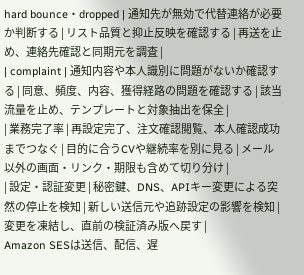hard bounce・dropped | 通知先が無効で代替連絡が必要か判断する | リスト品質と抑止反映を確認する | 再送を止め、連絡先確認と同期元を調査 |
| complaint | 通知内容や本人識別に問題がないか確認する | 同意、頻度、内容、獲得経路の問題を確認する | 該当流量を止め、テンプレートと対象抽出を保全 |
| 業務完了率 | 再設定完了、注文確認閲覧、本人確認成功までつなぐ | 目的に合うCVや継続率を別に見る | メール以外の画面・リンク・期限も含めて切り分け |
| 設定・認証変更 | 秘密鍵、DNS、APIキー変更による突然の停止を検知 | 新しい送信元や追跡設定の影響を検知 | 変更を凍結し、直前の検証済み版へ戻す |
Amazon SESは送信、配信、遅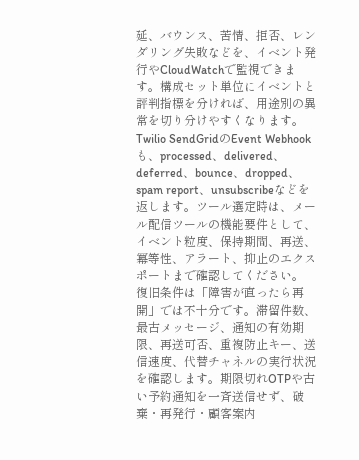延、バウンス、苦情、拒否、レンダリング失敗などを、イベント発行やCloudWatchで監視できます。構成セット単位にイベントと評判指標を分ければ、用途別の異常を切り分けやすくなります。Twilio SendGridのEvent Webhookも、processed、delivered、deferred、bounce、dropped、spam report、unsubscribeなどを返します。ツール選定時は、メール配信ツールの機能要件として、イベント粒度、保持期間、再送、冪等性、アラート、抑止のエクスポートまで確認してください。
復旧条件は「障害が直ったら再開」では不十分です。滞留件数、最古メッセージ、通知の有効期限、再送可否、重複防止キー、送信速度、代替チャネルの実行状況を確認します。期限切れOTPや古い予約通知を一斉送信せず、破棄・再発行・顧客案内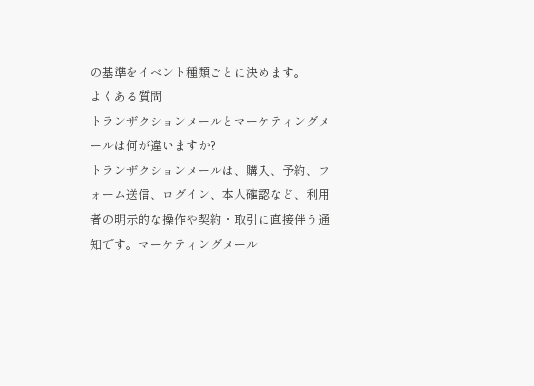の基準をイベント種類ごとに決めます。
よくある質問
トランザクションメールとマーケティングメールは何が違いますか?
トランザクションメールは、購入、予約、フォーム送信、ログイン、本人確認など、利用者の明示的な操作や契約・取引に直接伴う通知です。マーケティングメール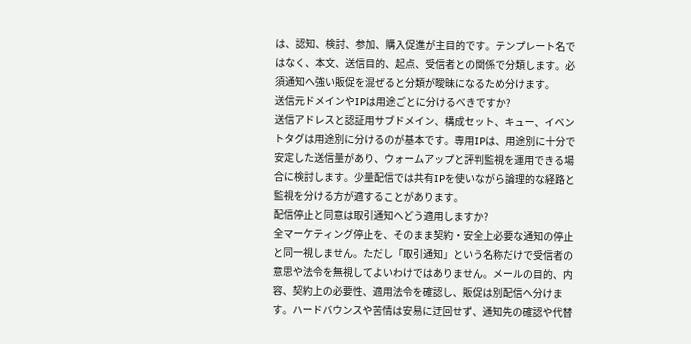は、認知、検討、参加、購入促進が主目的です。テンプレート名ではなく、本文、送信目的、起点、受信者との関係で分類します。必須通知へ強い販促を混ぜると分類が曖昧になるため分けます。
送信元ドメインやIPは用途ごとに分けるべきですか?
送信アドレスと認証用サブドメイン、構成セット、キュー、イベントタグは用途別に分けるのが基本です。専用IPは、用途別に十分で安定した送信量があり、ウォームアップと評判監視を運用できる場合に検討します。少量配信では共有IPを使いながら論理的な経路と監視を分ける方が適することがあります。
配信停止と同意は取引通知へどう適用しますか?
全マーケティング停止を、そのまま契約・安全上必要な通知の停止と同一視しません。ただし「取引通知」という名称だけで受信者の意思や法令を無視してよいわけではありません。メールの目的、内容、契約上の必要性、適用法令を確認し、販促は別配信へ分けます。ハードバウンスや苦情は安易に迂回せず、通知先の確認や代替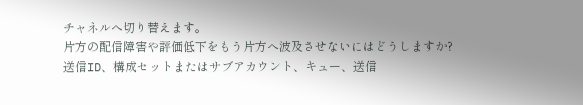チャネルへ切り替えます。
片方の配信障害や評価低下をもう片方へ波及させないにはどうしますか?
送信ID、構成セットまたはサブアカウント、キュー、送信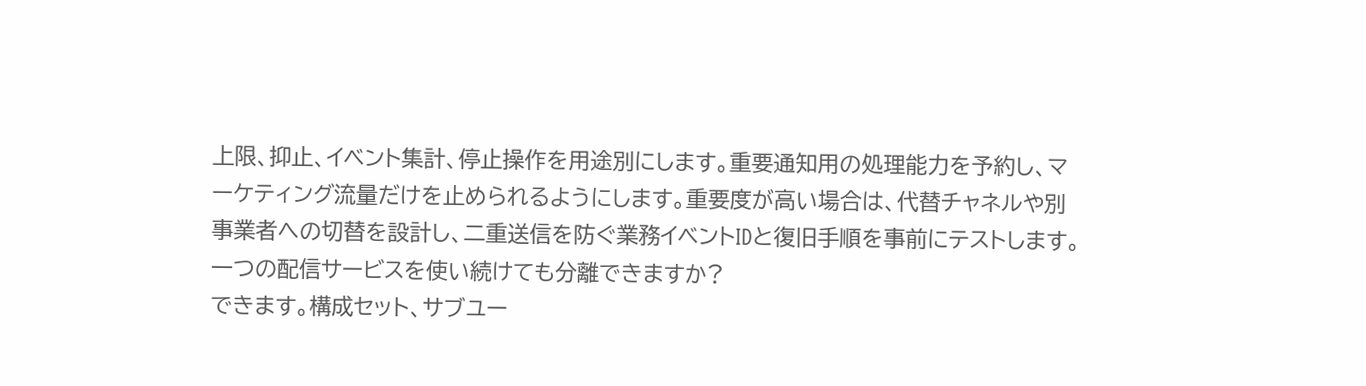上限、抑止、イベント集計、停止操作を用途別にします。重要通知用の処理能力を予約し、マーケティング流量だけを止められるようにします。重要度が高い場合は、代替チャネルや別事業者への切替を設計し、二重送信を防ぐ業務イベントIDと復旧手順を事前にテストします。
一つの配信サービスを使い続けても分離できますか?
できます。構成セット、サブユー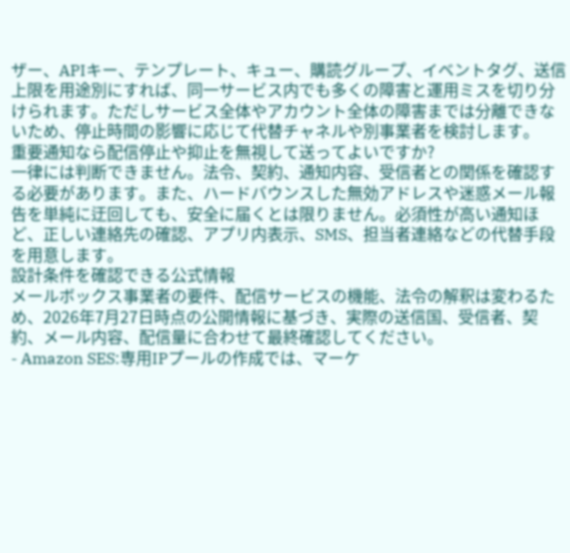ザー、APIキー、テンプレート、キュー、購読グループ、イベントタグ、送信上限を用途別にすれば、同一サービス内でも多くの障害と運用ミスを切り分けられます。ただしサービス全体やアカウント全体の障害までは分離できないため、停止時間の影響に応じて代替チャネルや別事業者を検討します。
重要通知なら配信停止や抑止を無視して送ってよいですか?
一律には判断できません。法令、契約、通知内容、受信者との関係を確認する必要があります。また、ハードバウンスした無効アドレスや迷惑メール報告を単純に迂回しても、安全に届くとは限りません。必須性が高い通知ほど、正しい連絡先の確認、アプリ内表示、SMS、担当者連絡などの代替手段を用意します。
設計条件を確認できる公式情報
メールボックス事業者の要件、配信サービスの機能、法令の解釈は変わるため、2026年7月27日時点の公開情報に基づき、実際の送信国、受信者、契約、メール内容、配信量に合わせて最終確認してください。
- Amazon SES:専用IPプールの作成では、マーケ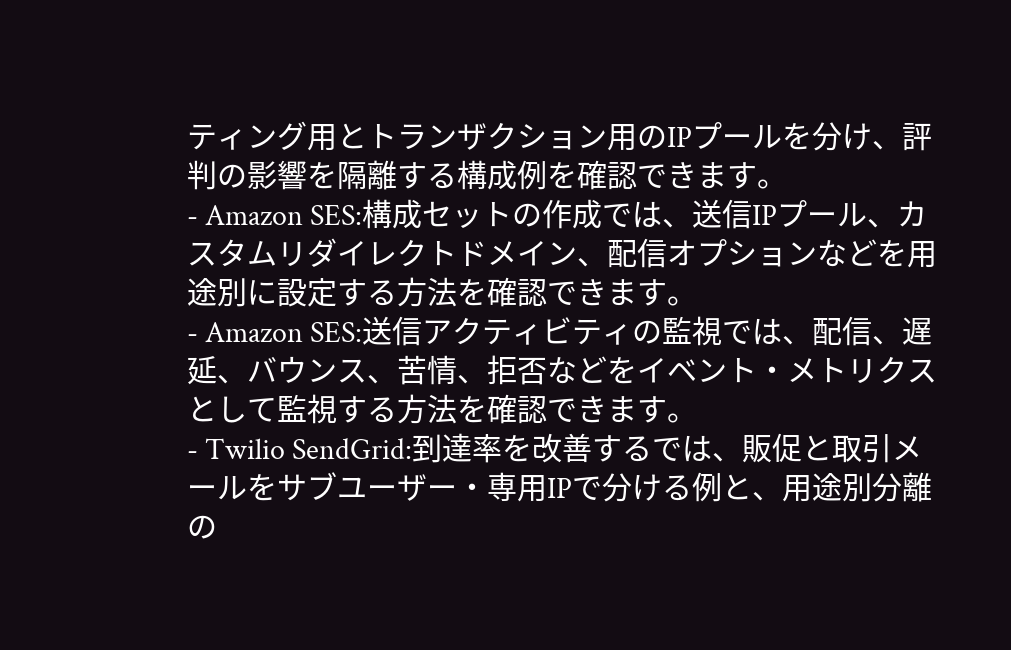ティング用とトランザクション用のIPプールを分け、評判の影響を隔離する構成例を確認できます。
- Amazon SES:構成セットの作成では、送信IPプール、カスタムリダイレクトドメイン、配信オプションなどを用途別に設定する方法を確認できます。
- Amazon SES:送信アクティビティの監視では、配信、遅延、バウンス、苦情、拒否などをイベント・メトリクスとして監視する方法を確認できます。
- Twilio SendGrid:到達率を改善するでは、販促と取引メールをサブユーザー・専用IPで分ける例と、用途別分離の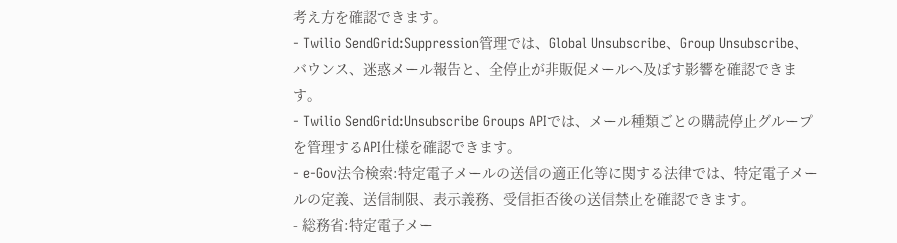考え方を確認できます。
- Twilio SendGrid:Suppression管理では、Global Unsubscribe、Group Unsubscribe、バウンス、迷惑メール報告と、全停止が非販促メールへ及ぼす影響を確認できます。
- Twilio SendGrid:Unsubscribe Groups APIでは、メール種類ごとの購読停止グループを管理するAPI仕様を確認できます。
- e-Gov法令検索:特定電子メールの送信の適正化等に関する法律では、特定電子メールの定義、送信制限、表示義務、受信拒否後の送信禁止を確認できます。
- 総務省:特定電子メー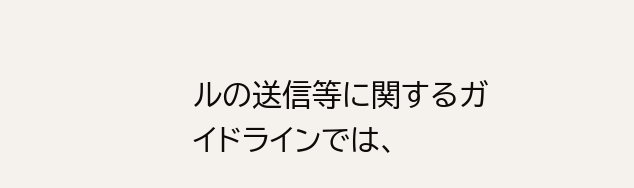ルの送信等に関するガイドラインでは、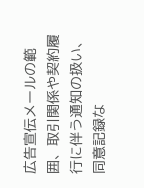広告宣伝メールの範囲、取引関係や契約履行に伴う通知の扱い、同意記録な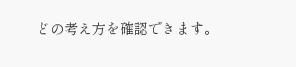どの考え方を確認できます。